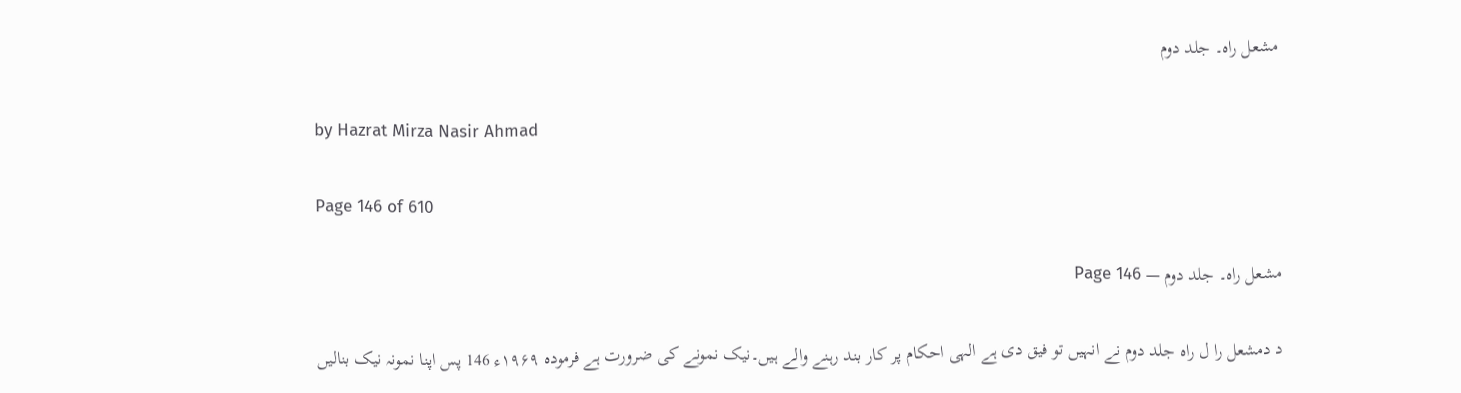مشعل راہ۔ جلد دوم

by Hazrat Mirza Nasir Ahmad

Page 146 of 610

مشعل راہ۔ جلد دوم — Page 146

د دمشعل را ل راه جلد دوم نے انہیں تو فیق دی ہے الہی احکام پر کار بند رہنے والے ہیں۔نیک نمونے کی ضرورت ہے فرموده ۱۹۶۹ء 146 پس اپنا نمونہ نیک بنالیں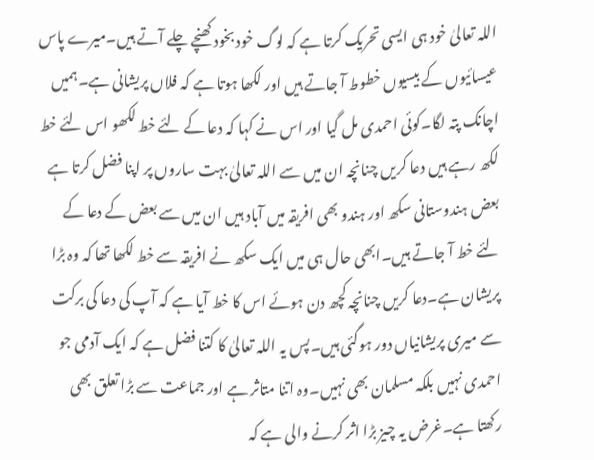اللہ تعالیٰ خود ہی ایسی تحریک کرتا ہے کہ لوگ خود بخود کھنچے چلے آتے ہیں۔میرے پاس عیسائیوں کے بیسیوں خطوط آ جاتے ہیں اور لکھا ہوتا ہے کہ فلاں پریشانی ہے۔ہمیں اچانک پتہ لگا۔کوئی احمدی مل گیا اور اس نے کہا کہ دعا کے لئے خط لکھو اس لئے خط لکھ رہے ہیں دعا کریں چنانچہ ان میں سے اللہ تعالیٰ بہت ساروں پر اپنا فضل کرتا ہے بعض ہندوستانی سکھ اور ہندو بھی افریقہ میں آباد ہیں ان میں سے بعض کے دعا کے لئے خط آ جاتے ہیں۔ابھی حال ہی میں ایک سکھ نے افریقہ سے خط لکھا تھا کہ وہ بڑا پریشان ہے۔دعا کریں چنانچہ کچھ دن ہوئے اس کا خط آیا ہے کہ آپ کی دعا کی برکت سے میری پریشانیاں دور ہوگئی ہیں۔پس یہ اللہ تعالیٰ کا کتنا فضل ہے کہ ایک آدمی جو احمدی نہیں بلکہ مسلمان بھی نہیں۔وہ اتنا متاثر ہے اور جماعت سے بڑا تعلق بھی رکھتا ہے۔غرض یہ چیز بڑا اثر کرنے والی ہے کہ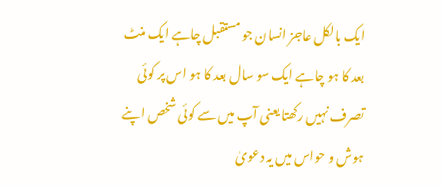ایک بالکل عاجز انسان جو مستقبل چاہے ایک منٹ بعد کا ہو چاہے ایک سو سال بعد کا ہو اس پر کوئی تصرف نہیں رکھتا یعنی آپ میں سے کوئی شخص اپنے ہوش و حواس میں یہ دعویٰ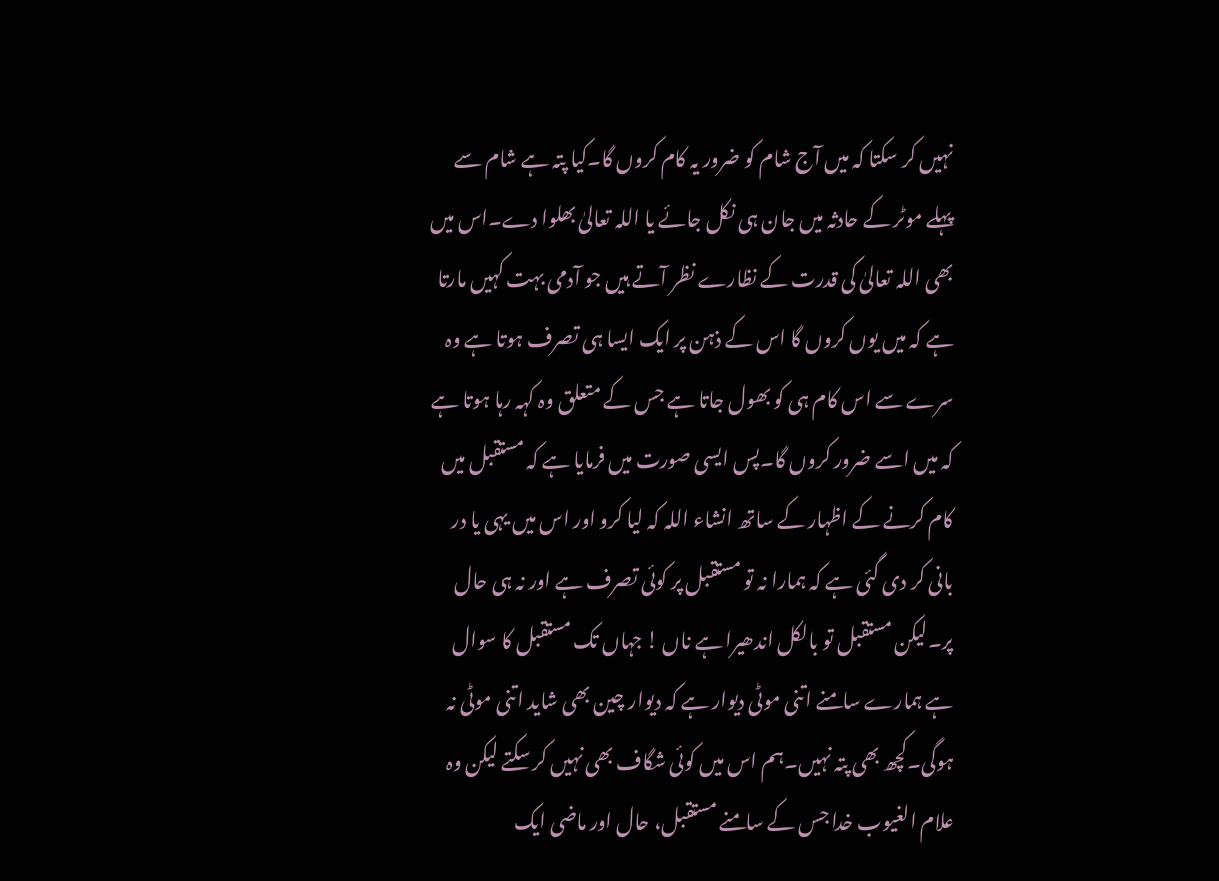نہیں کر سکتا کہ میں آج شام کو ضرور یہ کام کروں گا۔کیا پتہ ہے شام سے پہلے موٹر کے حادثہ میں جان ہی نکل جائے یا اللہ تعالیٰ بھلوا دے۔اس میں بھی اللہ تعالیٰ کی قدرت کے نظارے نظر آتے ہیں جو آدمی بہت کہیں مارتا ہے کہ میں یوں کروں گا اس کے ذہن پر ایک ایسا ہی تصرف ہوتا ہے وہ سرے سے اس کام ہی کو بھول جاتا ہے جس کے متعلق وہ کہہ رہا ہوتا ہے کہ میں اسے ضرور کروں گا۔پس ایسی صورت میں فرمایا ہے کہ مستقبل میں کام کرنے کے اظہار کے ساتھ انشاء اللہ کہ لیا کرو اور اس میں یہی یا در بانی کر دی گئی ہے کہ ہمارا نہ تو مستقبل پر کوئی تصرف ہے اور نہ ہی حال پر۔لیکن مستقبل تو بالکل اندھیرا ہے ناں ! جہاں تک مستقبل کا سوال ہے ہمارے سامنے اتنی موٹی دیوار ہے کہ دیوار چین بھی شاید اتنی موٹی نہ ہوگی۔کچھ بھی پتہ نہیں۔ہم اس میں کوئی شگاف بھی نہیں کر سکتے لیکن وہ علام الغیوب خدا جس کے سامنے مستقبل، حال اور ماضی ایک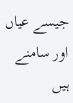جیسے عیاں اور سامنے ہیں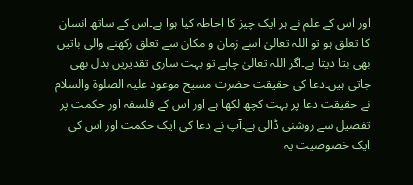اور اس کے علم نے ہر ایک چیز کا احاطہ کیا ہوا ہے۔اس کے ساتھ انسان کا تعلق ہو تو اللہ تعالیٰ اسے زمان و مکان سے تعلق رکھنے والی باتیں بھی بتا دیتا ہے۔اگر اللہ تعالیٰ چاہے تو بہت ساری تقدیریں بدل بھی جاتی ہیں۔دعا کی حقیقت حضرت مسیح موعود علیہ الصلوۃ والسلام نے حقیقت دعا پر بہت کچھ لکھا ہے اور اس کے فلسفہ اور حکمت پر تفصیل سے روشنی ڈالی ہے۔آپ نے دعا کی ایک حکمت اور اس کی ایک خصوصیت یہ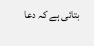بتائی ہے کہ دعا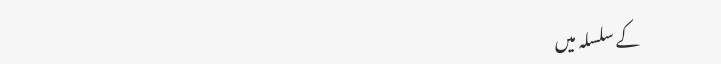کے سلسلہ میں